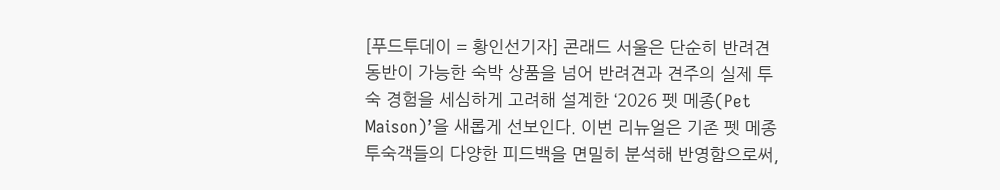[푸드투데이 = 황인선기자] 콘래드 서울은 단순히 반려견 동반이 가능한 숙박 상품을 넘어 반려견과 견주의 실제 투숙 경험을 세심하게 고려해 설계한 ‘2026 펫 메종(Pet Maison)’을 새롭게 선보인다. 이번 리뉴얼은 기존 펫 메종 투숙객들의 다양한 피드백을 면밀히 분석해 반영함으로써,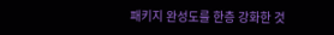패키지 완성도를 한층 강화한 것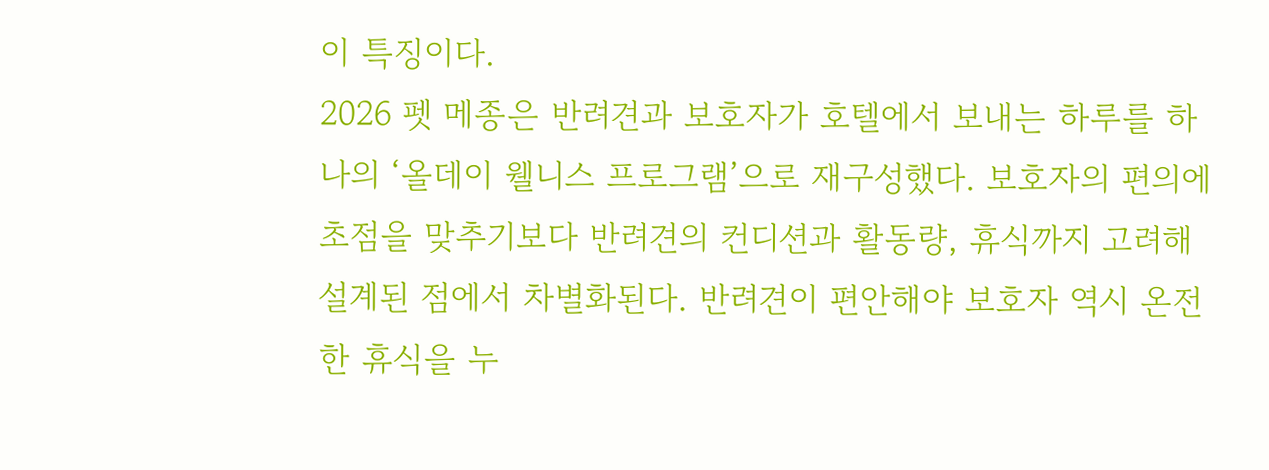이 특징이다.
2026 펫 메종은 반려견과 보호자가 호텔에서 보내는 하루를 하나의 ‘올데이 웰니스 프로그램’으로 재구성했다. 보호자의 편의에 초점을 맞추기보다 반려견의 컨디션과 활동량, 휴식까지 고려해 설계된 점에서 차별화된다. 반려견이 편안해야 보호자 역시 온전한 휴식을 누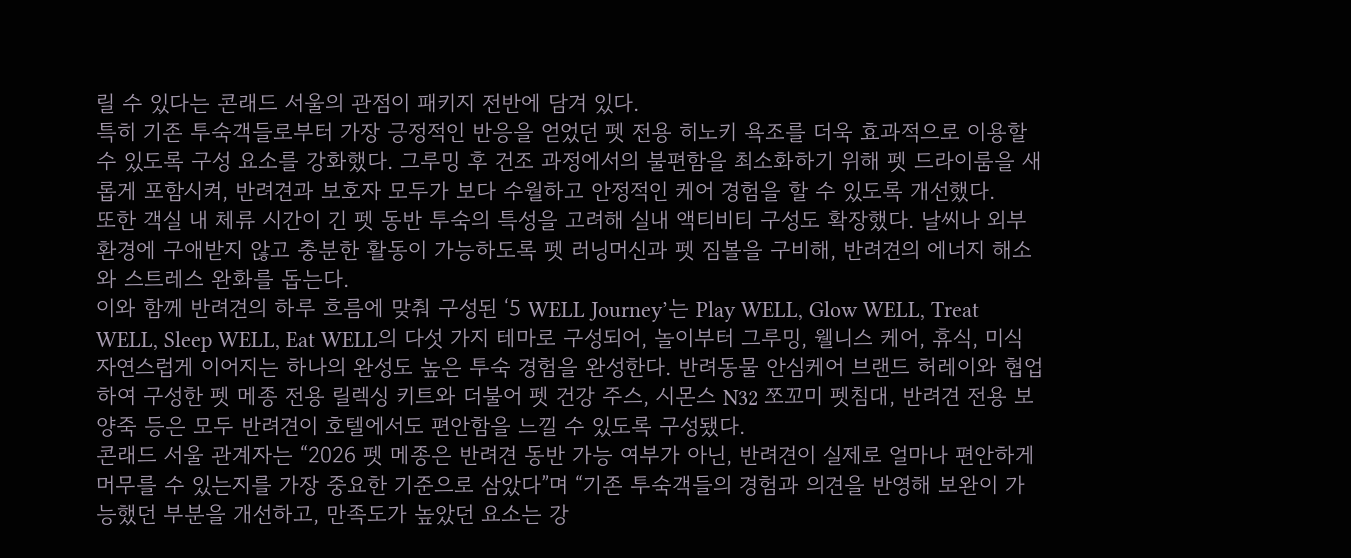릴 수 있다는 콘래드 서울의 관점이 패키지 전반에 담겨 있다.
특히 기존 투숙객들로부터 가장 긍정적인 반응을 얻었던 펫 전용 히노키 욕조를 더욱 효과적으로 이용할 수 있도록 구성 요소를 강화했다. 그루밍 후 건조 과정에서의 불편함을 최소화하기 위해 펫 드라이룸을 새롭게 포함시켜, 반려견과 보호자 모두가 보다 수월하고 안정적인 케어 경험을 할 수 있도록 개선했다.
또한 객실 내 체류 시간이 긴 펫 동반 투숙의 특성을 고려해 실내 액티비티 구성도 확장했다. 날씨나 외부 환경에 구애받지 않고 충분한 활동이 가능하도록 펫 러닝머신과 펫 짐볼을 구비해, 반려견의 에너지 해소와 스트레스 완화를 돕는다.
이와 함께 반려견의 하루 흐름에 맞춰 구성된 ‘5 WELL Journey’는 Play WELL, Glow WELL, Treat WELL, Sleep WELL, Eat WELL의 다섯 가지 테마로 구성되어, 놀이부터 그루밍, 웰니스 케어, 휴식, 미식 자연스럽게 이어지는 하나의 완성도 높은 투숙 경험을 완성한다. 반려동물 안심케어 브랜드 허레이와 협업하여 구성한 펫 메종 전용 릴렉싱 키트와 더불어 펫 건강 주스, 시몬스 N32 쪼꼬미 펫침대, 반려견 전용 보양죽 등은 모두 반려견이 호텔에서도 편안함을 느낄 수 있도록 구성됐다.
콘래드 서울 관계자는 “2026 펫 메종은 반려견 동반 가능 여부가 아닌, 반려견이 실제로 얼마나 편안하게 머무를 수 있는지를 가장 중요한 기준으로 삼았다”며 “기존 투숙객들의 경험과 의견을 반영해 보완이 가능했던 부분을 개선하고, 만족도가 높았던 요소는 강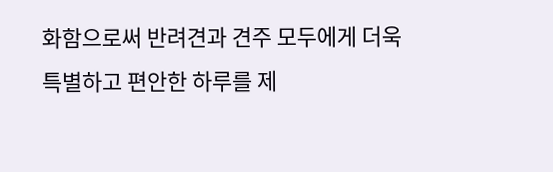화함으로써 반려견과 견주 모두에게 더욱 특별하고 편안한 하루를 제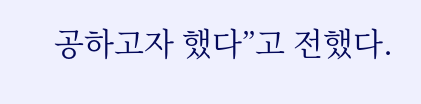공하고자 했다”고 전했다.